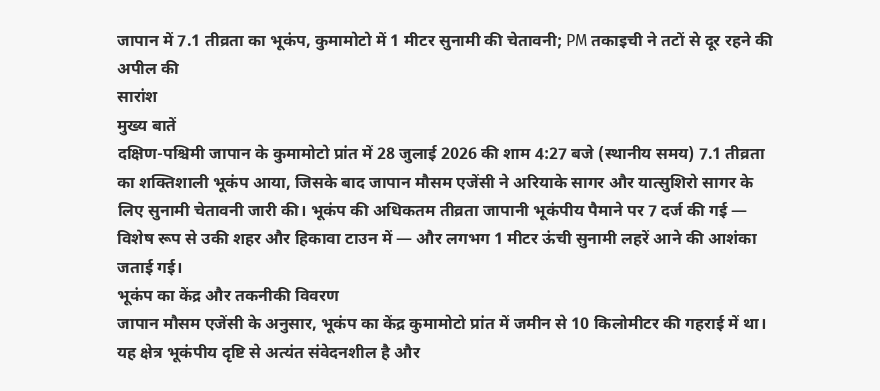जापान में 7.1 तीव्रता का भूकंप, कुमामोटो में 1 मीटर सुनामी की चेतावनी; PM तकाइची ने तटों से दूर रहने की अपील की
सारांश
मुख्य बातें
दक्षिण-पश्चिमी जापान के कुमामोटो प्रांत में 28 जुलाई 2026 की शाम 4:27 बजे (स्थानीय समय) 7.1 तीव्रता का शक्तिशाली भूकंप आया, जिसके बाद जापान मौसम एजेंसी ने अरियाके सागर और यात्सुशिरो सागर के लिए सुनामी चेतावनी जारी की। भूकंप की अधिकतम तीव्रता जापानी भूकंपीय पैमाने पर 7 दर्ज की गई — विशेष रूप से उकी शहर और हिकावा टाउन में — और लगभग 1 मीटर ऊंची सुनामी लहरें आने की आशंका जताई गई।
भूकंप का केंद्र और तकनीकी विवरण
जापान मौसम एजेंसी के अनुसार, भूकंप का केंद्र कुमामोटो प्रांत में जमीन से 10 किलोमीटर की गहराई में था। यह क्षेत्र भूकंपीय दृष्टि से अत्यंत संवेदनशील है और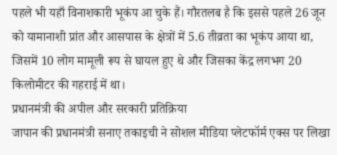पहले भी यहाँ विनाशकारी भूकंप आ चुके हैं। गौरतलब है कि इससे पहले 26 जून को यामानाशी प्रांत और आसपास के क्षेत्रों में 5.6 तीव्रता का भूकंप आया था, जिसमें 10 लोग मामूली रूप से घायल हुए थे और जिसका केंद्र लगभग 20 किलोमीटर की गहराई में था।
प्रधानमंत्री की अपील और सरकारी प्रतिक्रिया
जापान की प्रधानमंत्री सनाए तकाइची ने सोशल मीडिया प्लेटफॉर्म एक्स पर लिखा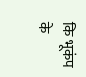कि भूकंप के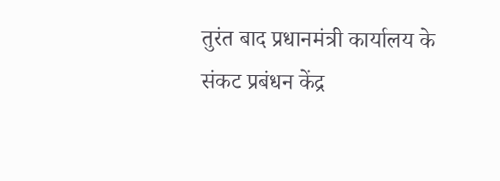तुरंत बाद प्रधानमंत्री कार्यालय के संकट प्रबंधन केंद्र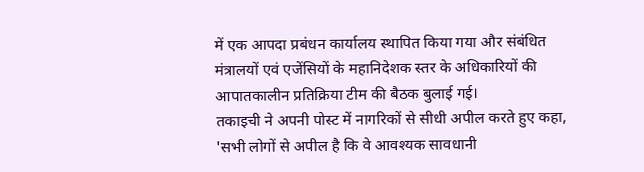में एक आपदा प्रबंधन कार्यालय स्थापित किया गया और संबंधित मंत्रालयों एवं एजेंसियों के महानिदेशक स्तर के अधिकारियों की आपातकालीन प्रतिक्रिया टीम की बैठक बुलाई गई।
तकाइची ने अपनी पोस्ट में नागरिकों से सीधी अपील करते हुए कहा, 'सभी लोगों से अपील है कि वे आवश्यक सावधानी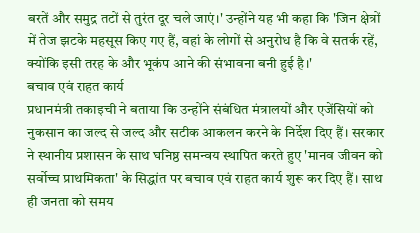बरतें और समुद्र तटों से तुरंत दूर चले जाएं।' उन्होंने यह भी कहा कि 'जिन क्षेत्रों में तेज झटके महसूस किए गए हैं, वहां के लोगों से अनुरोध है कि वे सतर्क रहें, क्योंकि इसी तरह के और भूकंप आने की संभावना बनी हुई है।'
बचाव एवं राहत कार्य
प्रधानमंत्री तकाइची ने बताया कि उन्होंने संबंधित मंत्रालयों और एजेंसियों को नुकसान का जल्द से जल्द और सटीक आकलन करने के निर्देश दिए हैं। सरकार ने स्थानीय प्रशासन के साथ घनिष्ठ समन्वय स्थापित करते हुए 'मानव जीवन को सर्वोच्च प्राथमिकता' के सिद्धांत पर बचाव एवं राहत कार्य शुरू कर दिए हैं। साथ ही जनता को समय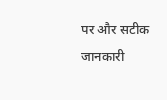पर और सटीक जानकारी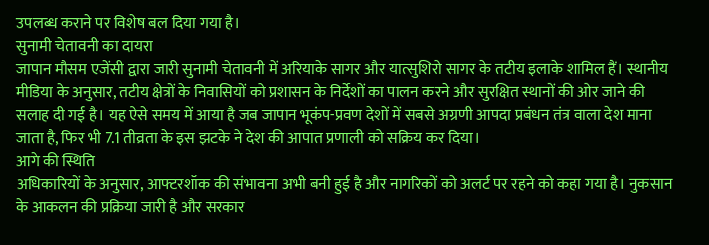उपलब्ध कराने पर विशेष बल दिया गया है।
सुनामी चेतावनी का दायरा
जापान मौसम एजेंसी द्वारा जारी सुनामी चेतावनी में अरियाके सागर और यात्सुशिरो सागर के तटीय इलाके शामिल हैं। स्थानीय मीडिया के अनुसार, तटीय क्षेत्रों के निवासियों को प्रशासन के निर्देशों का पालन करने और सुरक्षित स्थानों की ओर जाने की सलाह दी गई है। यह ऐसे समय में आया है जब जापान भूकंप-प्रवण देशों में सबसे अग्रणी आपदा प्रबंधन तंत्र वाला देश माना जाता है, फिर भी 7.1 तीव्रता के इस झटके ने देश की आपात प्रणाली को सक्रिय कर दिया।
आगे की स्थिति
अधिकारियों के अनुसार, आफ्टरशॉक की संभावना अभी बनी हुई है और नागरिकों को अलर्ट पर रहने को कहा गया है। नुकसान के आकलन की प्रक्रिया जारी है और सरकार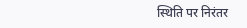स्थिति पर निरंतर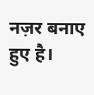नज़र बनाए हुए है।